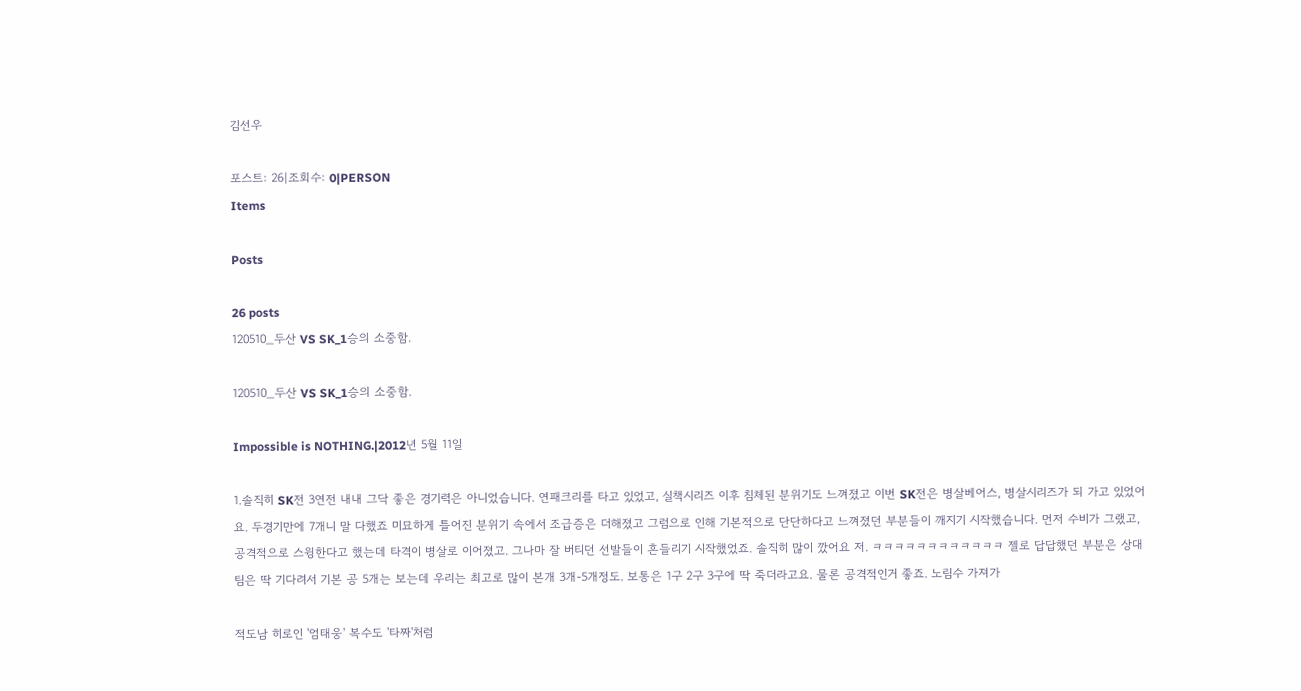김선우

포스트: 26|조회수: 0|PERSON
Items

Posts

26 posts
120510_두산 VS SK_1승의 소중함.

120510_두산 VS SK_1승의 소중함.

Impossible is NOTHING.|2012년 5월 11일

1.솔직히 SK전 3연전 내내 그닥 좋은 경기력은 아니었습니다. 연패크리를 타고 있었고, 실책시리즈 이후 침체된 분위기도 느껴졌고 이번 SK전은 병살베어스, 병살시리즈가 되 가고 있었어요. 두경기만에 7개니 말 다했죠 미묘하게 틀어진 분위기 속에서 조급증은 더해졌고 그럼으로 인해 기본적으로 단단하다고 느껴졌던 부분들이 깨지기 시작했습니다. 먼저 수비가 그랬고, 공격적으로 스윙한다고 했는데 타격이 병살로 이어졌고. 그나마 잘 버티던 선발들이 흔들리기 시작했었죠. 솔직히 많이 깠어요 저. ㅋㅋㅋㅋㅋㅋㅋㅋㅋㅋㅋㅋ 젤로 답답했던 부분은 상대팀은 딱 기다려서 기본 공 5개는 보는데 우리는 최고로 많이 본개 3개-5개정도. 보통은 1구 2구 3구에 딱 죽더라고요. 물론 공격적인거 좋죠. 노림수 가져가

적도남 히로인 '엄태웅' 복수도 '타짜'처럼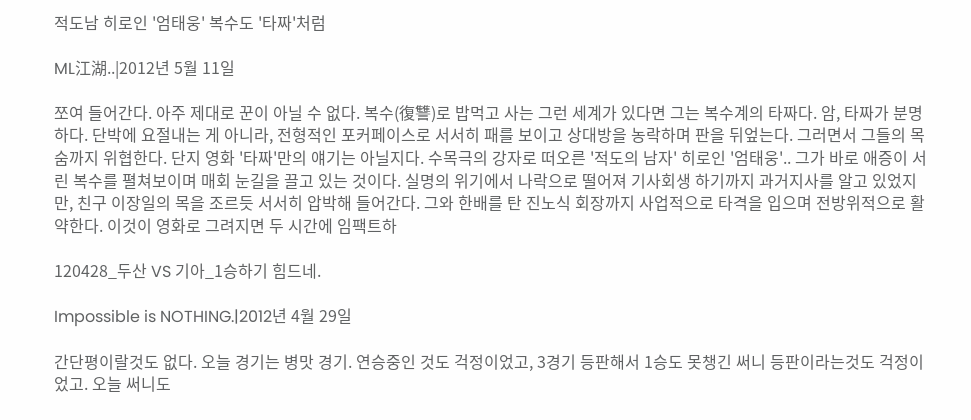적도남 히로인 '엄태웅' 복수도 '타짜'처럼

ML江湖..|2012년 5월 11일

쪼여 들어간다. 아주 제대로 꾼이 아닐 수 없다. 복수(復讐)로 밥먹고 사는 그런 세계가 있다면 그는 복수계의 타짜다. 암, 타짜가 분명하다. 단박에 요절내는 게 아니라, 전형적인 포커페이스로 서서히 패를 보이고 상대방을 농락하며 판을 뒤엎는다. 그러면서 그들의 목숨까지 위협한다. 단지 영화 '타짜'만의 얘기는 아닐지다. 수목극의 강자로 떠오른 '적도의 남자' 히로인 '엄태웅'.. 그가 바로 애증이 서린 복수를 펼쳐보이며 매회 눈길을 끌고 있는 것이다. 실명의 위기에서 나락으로 떨어져 기사회생 하기까지 과거지사를 알고 있었지만, 친구 이장일의 목을 조르듯 서서히 압박해 들어간다. 그와 한배를 탄 진노식 회장까지 사업적으로 타격을 입으며 전방위적으로 활약한다. 이것이 영화로 그려지면 두 시간에 임팩트하

120428_두산 VS 기아_1승하기 힘드네.

Impossible is NOTHING.|2012년 4월 29일

간단평이랄것도 없다. 오늘 경기는 병맛 경기. 연승중인 것도 걱정이었고, 3경기 등판해서 1승도 못챙긴 써니 등판이라는것도 걱정이었고. 오늘 써니도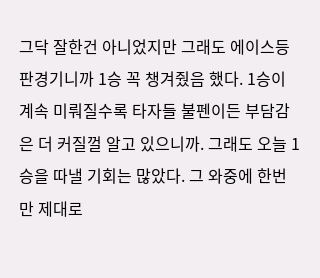그닥 잘한건 아니었지만 그래도 에이스등판경기니까 1승 꼭 챙겨줬음 했다. 1승이 계속 미뤄질수록 타자들 불펜이든 부담감은 더 커질껄 알고 있으니까. 그래도 오늘 1승을 따낼 기회는 많았다. 그 와중에 한번만 제대로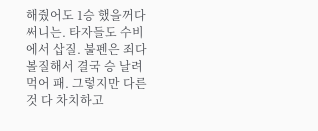해줬어도 1승 했을꺼다 써니는. 타자들도 수비에서 삽질. 불펜은 죄다 볼질해서 결국 승 날려먹어 패. 그렇지만 다른것 다 차치하고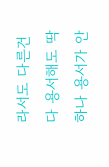라서도 다른건 다 용서해도 딱 하나 용서가 안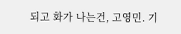되고 화가 나는건, 고영민. 기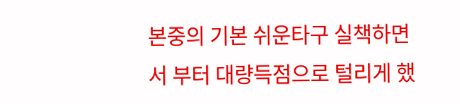본중의 기본 쉬운타구 실책하면서 부터 대량득점으로 털리게 했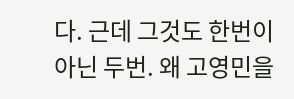다. 근데 그것도 한번이 아닌 두번. 왜 고영민을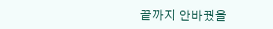끝까지 안바꿨을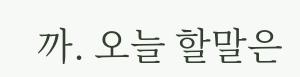까. 오늘 할말은